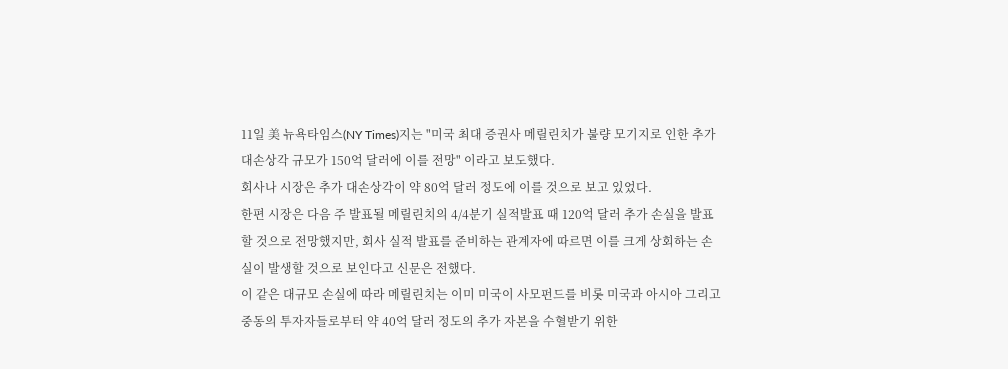11일 美 뉴욕타임스(NY Times)지는 "미국 최대 증권사 메릴린치가 불량 모기지로 인한 추가 대손상각 규모가 150억 달러에 이를 전망" 이라고 보도했다.
회사나 시장은 추가 대손상각이 약 80억 달러 정도에 이를 것으로 보고 있었다.
한편 시장은 다음 주 발표될 메릴린치의 4/4분기 실적발표 때 120억 달러 추가 손실을 발표할 것으로 전망했지만, 회사 실적 발표를 준비하는 관계자에 따르면 이를 크게 상회하는 손실이 발생할 것으로 보인다고 신문은 전했다.
이 같은 대규모 손실에 따라 메릴린치는 이미 미국이 사모펀드를 비롯 미국과 아시아 그리고 중동의 투자자들로부터 약 40억 달러 정도의 추가 자본을 수혈받기 위한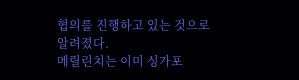협의를 진행하고 있는 것으로 알려졌다.
메릴린치는 이미 싱가포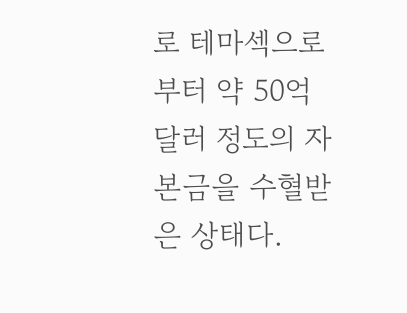로 테마섹으로부터 약 50억 달러 정도의 자본금을 수혈받은 상태다.